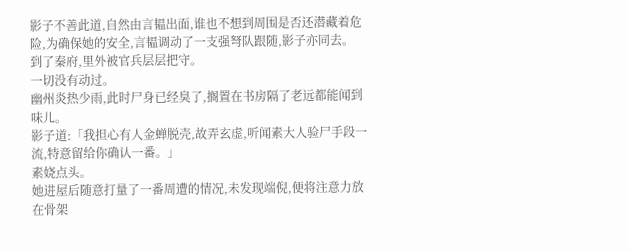影子不善此道,自然由言韫出面,谁也不想到周围是否还潜藏着危险,为确保她的安全,言韫调动了一支强弩队跟随,影子亦同去。
到了秦府,里外被官兵层层把守。
一切没有动过。
幽州炎热少雨,此时尸身已经臭了,搁置在书房隔了老远都能闻到味儿。
影子道:「我担心有人金蝉脱壳,故弄玄虚,听闻素大人验尸手段一流,特意留给你确认一番。」
素娆点头。
她进屋后随意打量了一番周遭的情况,未发现端倪,便将注意力放在骨架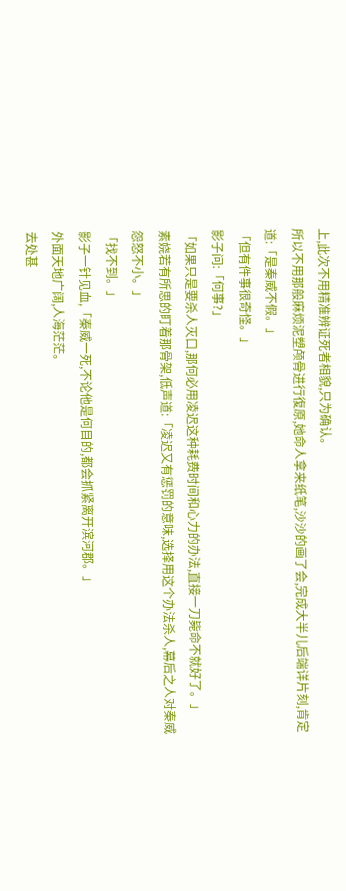上,此次不用精准辨证死者相貌,只为确认。
所以不用那般麻烦泥塑颅骨进行復原,她命人拿来纸笔,沙沙的画了会,完成大半儿后端详片刻,肯定道:「是秦威不假。」
「但有件事很奇怪。」
影子问:「何事?」
「如果只是要杀人灭口,那何必用凌迟这种耗费时间和心力的办法,直接一刀毙命不就好了。」
素娆若有所思的盯着那骨架,低声道:「凌迟又有惩罚的意味,选择用这个办法杀人,幕后之人对秦威怨怒不小。」
「找不到。」
影子一针见血,「秦威一死,不论他是何目的,都会抓紧离开滨河郡。」
外面天地广阔,人海茫茫。
去处甚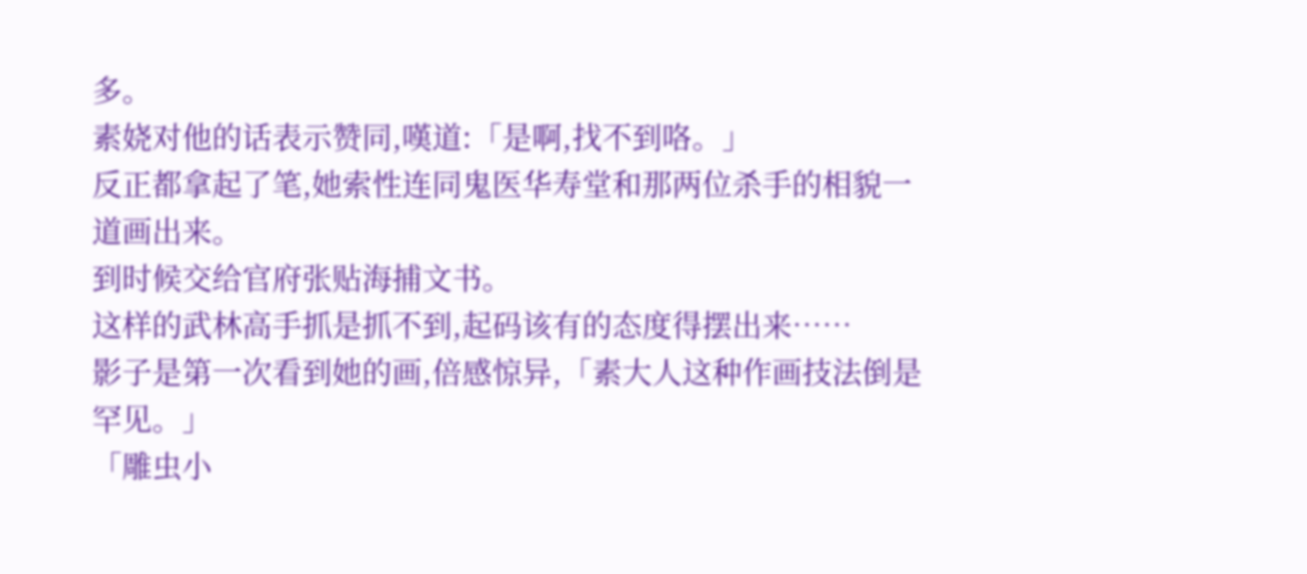多。
素娆对他的话表示赞同,嘆道:「是啊,找不到咯。」
反正都拿起了笔,她索性连同鬼医华寿堂和那两位杀手的相貌一道画出来。
到时候交给官府张贴海捕文书。
这样的武林高手抓是抓不到,起码该有的态度得摆出来……
影子是第一次看到她的画,倍感惊异,「素大人这种作画技法倒是罕见。」
「雕虫小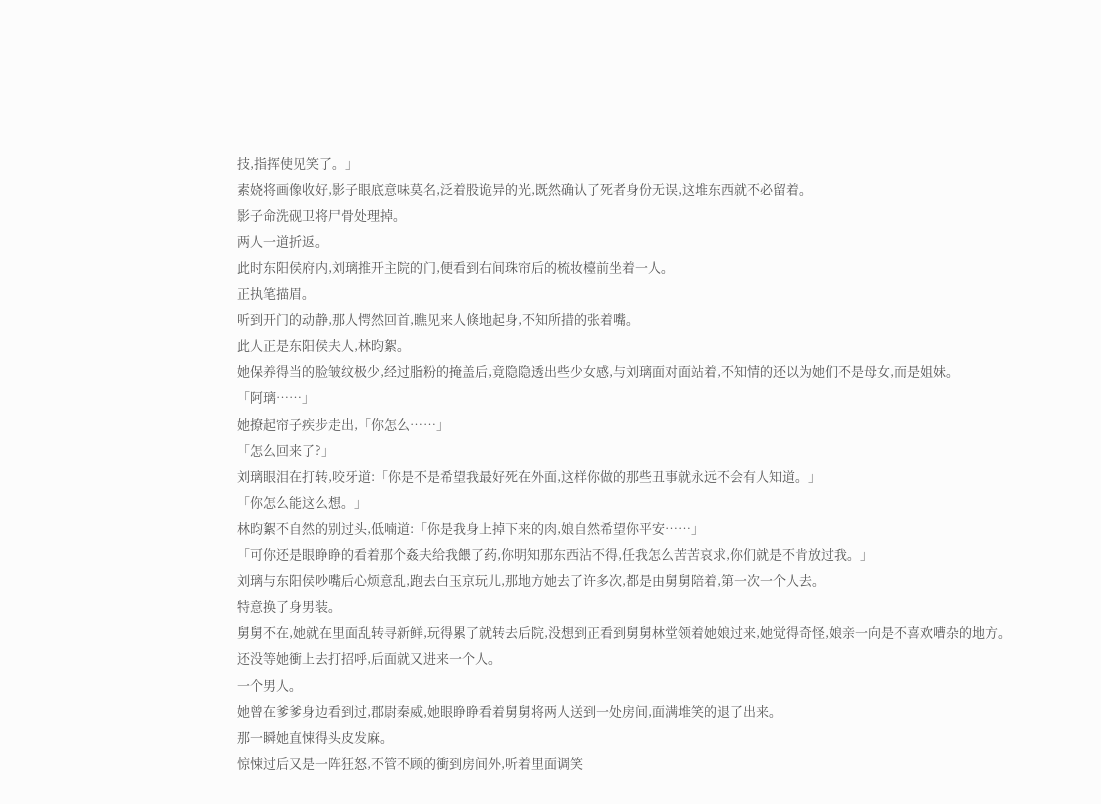技,指挥使见笑了。」
素娆将画像收好,影子眼底意味莫名,泛着股诡异的光,既然确认了死者身份无误,这堆东西就不必留着。
影子命洗砚卫将尸骨处理掉。
两人一道折返。
此时东阳侯府内,刘璃推开主院的门,便看到右间珠帘后的梳妆檯前坐着一人。
正执笔描眉。
听到开门的动静,那人愕然回首,瞧见来人倏地起身,不知所措的张着嘴。
此人正是东阳侯夫人,林昀絮。
她保养得当的脸皱纹极少,经过脂粉的掩盖后,竟隐隐透出些少女感,与刘璃面对面站着,不知情的还以为她们不是母女,而是姐妹。
「阿璃……」
她撩起帘子疾步走出,「你怎么……」
「怎么回来了?」
刘璃眼泪在打转,咬牙道:「你是不是希望我最好死在外面,这样你做的那些丑事就永远不会有人知道。」
「你怎么能这么想。」
林昀絮不自然的别过头,低喃道:「你是我身上掉下来的肉,娘自然希望你平安……」
「可你还是眼睁睁的看着那个姦夫给我餵了药,你明知那东西沾不得,任我怎么苦苦哀求,你们就是不肯放过我。」
刘璃与东阳侯吵嘴后心烦意乱,跑去白玉京玩儿,那地方她去了许多次,都是由舅舅陪着,第一次一个人去。
特意换了身男装。
舅舅不在,她就在里面乱转寻新鲜,玩得累了就转去后院,没想到正看到舅舅林堂领着她娘过来,她觉得奇怪,娘亲一向是不喜欢嘈杂的地方。
还没等她衝上去打招呼,后面就又进来一个人。
一个男人。
她曾在爹爹身边看到过,郡尉秦威,她眼睁睁看着舅舅将两人送到一处房间,面满堆笑的退了出来。
那一瞬她直悚得头皮发麻。
惊悚过后又是一阵狂怒,不管不顾的衝到房间外,听着里面调笑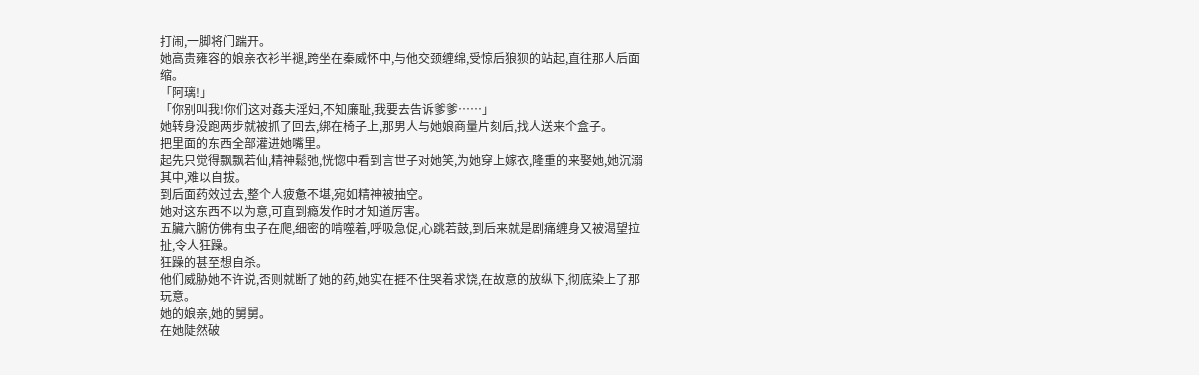打闹,一脚将门踹开。
她高贵雍容的娘亲衣衫半褪,跨坐在秦威怀中,与他交颈缠绵,受惊后狼狈的站起,直往那人后面缩。
「阿璃!」
「你别叫我!你们这对姦夫淫妇,不知廉耻,我要去告诉爹爹……」
她转身没跑两步就被抓了回去,绑在椅子上,那男人与她娘商量片刻后,找人送来个盒子。
把里面的东西全部灌进她嘴里。
起先只觉得飘飘若仙,精神鬆弛,恍惚中看到言世子对她笑,为她穿上嫁衣,隆重的来娶她,她沉溺其中,难以自拔。
到后面药效过去,整个人疲惫不堪,宛如精神被抽空。
她对这东西不以为意,可直到瘾发作时才知道厉害。
五臟六腑仿佛有虫子在爬,细密的啃噬着,呼吸急促,心跳若鼓,到后来就是剧痛缠身又被渴望拉扯,令人狂躁。
狂躁的甚至想自杀。
他们威胁她不许说,否则就断了她的药,她实在捱不住哭着求饶,在故意的放纵下,彻底染上了那玩意。
她的娘亲,她的舅舅。
在她陡然破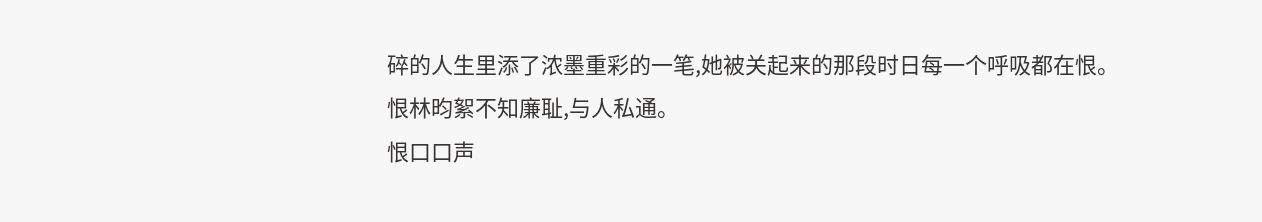碎的人生里添了浓墨重彩的一笔,她被关起来的那段时日每一个呼吸都在恨。
恨林昀絮不知廉耻,与人私通。
恨口口声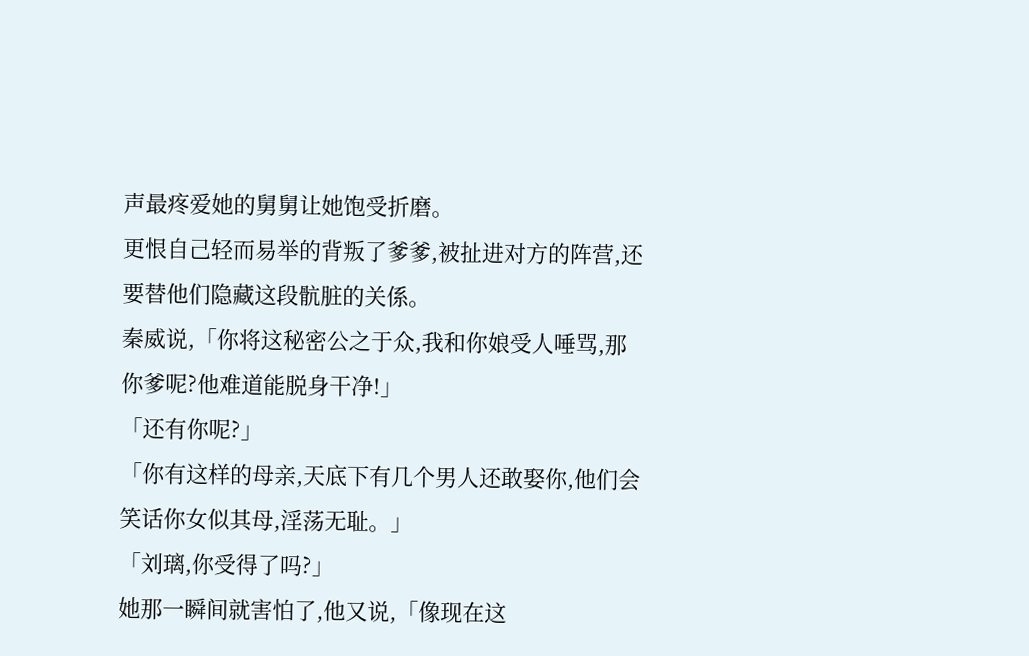声最疼爱她的舅舅让她饱受折磨。
更恨自己轻而易举的背叛了爹爹,被扯进对方的阵营,还要替他们隐藏这段骯脏的关係。
秦威说,「你将这秘密公之于众,我和你娘受人唾骂,那你爹呢?他难道能脱身干净!」
「还有你呢?」
「你有这样的母亲,天底下有几个男人还敢娶你,他们会笑话你女似其母,淫荡无耻。」
「刘璃,你受得了吗?」
她那一瞬间就害怕了,他又说,「像现在这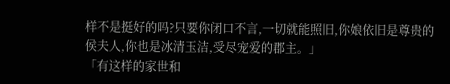样不是挺好的吗?只要你闭口不言,一切就能照旧,你娘依旧是尊贵的侯夫人,你也是冰清玉洁,受尽宠爱的郡主。」
「有这样的家世和